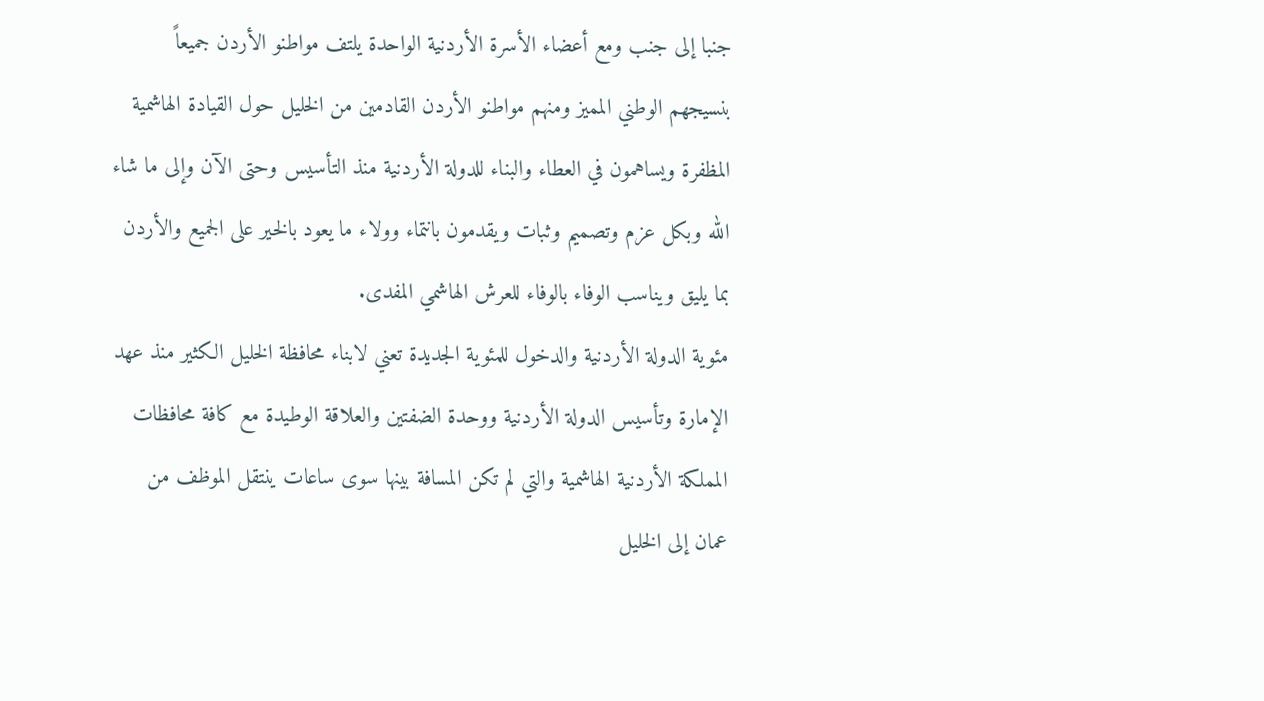جنبا إلى جنب ومع أعضاء الأسرة الأردنية الواحدة يلتف مواطنو الأردن جميعاً بنسيجهم الوطني المميز ومنهم مواطنو الأردن القادمين من الخليل حول القيادة الهاشمية المظفرة ويساهمون في العطاء والبناء للدولة الأردنية منذ التأسيس وحتى الآن وإلى ما شاء الله وبكل عزم وتصميم وثبات ويقدمون بانتماء وولاء ما يعود بالخير على الجميع والأردن بما يليق ويناسب الوفاء بالوفاء للعرش الهاشمي المفدى.
مئوية الدولة الأردنية والدخول للمئوية الجديدة تعني لابناء محافظة الخليل الكثير منذ عهد الإمارة وتأسيس الدولة الأردنية ووحدة الضفتين والعلاقة الوطيدة مع كافة محافظات المملكة الأردنية الهاشمية والتي لم تكن المسافة بينها سوى ساعات ينتقل الموظف من عمان إلى الخليل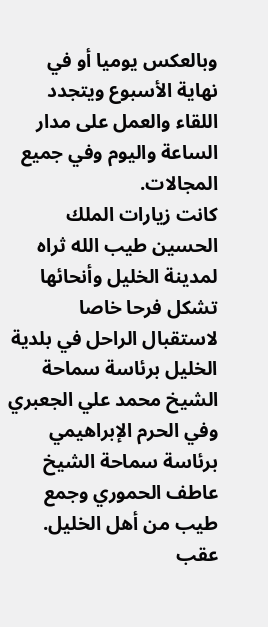وبالعكس يوميا أو في نهاية الأسبوع ويتجدد اللقاء والعمل على مدار الساعة واليوم وفي جميع المجالات.
كانت زيارات الملك الحسين طيب الله ثراه لمدينة الخليل وأنحائها تشكل فرحا خاصا لاستقبال الراحل في بلدية الخليل برئاسة سماحة الشيخ محمد علي الجعبري وفي الحرم الإبراهيمي برئاسة سماحة الشيخ عاطف الحموري وجمع طيب من أهل الخليل.
عقب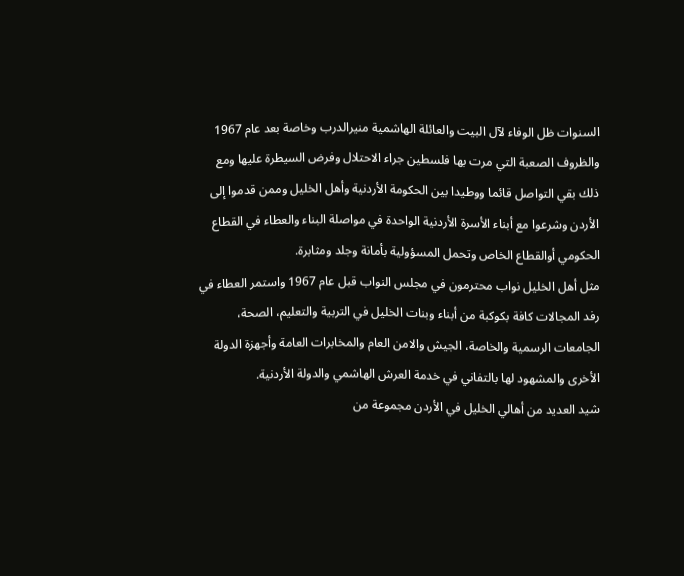السنوات ظل الوفاء لآل البيت والعائلة الهاشمية منيرالدرب وخاصة بعد عام 1967 والظروف الصعبة التي مرت بها فلسطين جراء الاحتلال وفرض السيطرة عليها ومع ذلك بقي التواصل قائما ووطيدا بين الحكومة الأردنية وأهل الخليل وممن قدموا إلى الأردن وشرعوا مع أبناء الأسرة الأردنية الواحدة في مواصلة البناء والعطاء في القطاع الحكومي أوالقطاع الخاص وتحمل المسؤولية بأمانة وجلد ومثابرة.
مثل أهل الخليل نواب محترمون في مجلس النواب قبل عام 1967 واستمر العطاء في رفد المجالات كافة بكوكبة من أبناء وبنات الخليل في التربية والتعليم، الصحة، الجامعات الرسمية والخاصة، الجيش والامن العام والمخابرات العامة وأجهزة الدولة الأخرى والمشهود لها بالتفاني في خدمة العرش الهاشمي والدولة الأردنية.
شيد العديد من أهالي الخليل في الأردن مجموعة من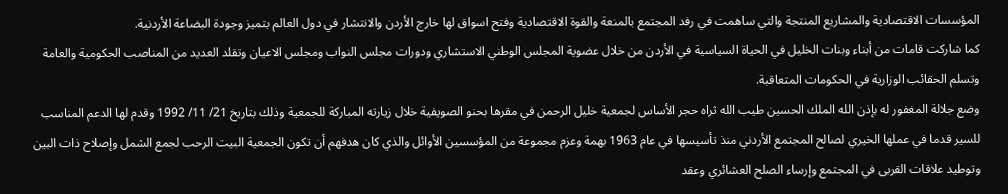المؤسسات الاقتصادية والمشاريع المنتجة والتي ساهمت في رفد المجتمع بالمنعة والقوة الاقتصادية وفتح اسواق لها خارج الأردن والانتشار في دول العالم بتميز وجودة البضاعة الأردنية.
كما شاركت قامات من أبناء وبنات الخليل في الحياة السياسية في الأردن من خلال عضوية المجلس الوطني الاستشاري ودورات مجلس النواب ومجلس الاعيان وتقلد العديد من المناصب الحكومية والعامة وتسلم الحقائب الوزارية في الحكومات المتعاقبة.
وضع جلالة المغفور له بإذن الله الملك الحسين طيب الله ثراه حجر الأساس لجمعية خليل الرحمن في مقرها بحنو الصويفية خلال زيارته المباركة للجمعية وذلك بتاريخ 21/ 11/ 1992 وقدم لها الدعم المناسب للسير قدما في عملها الخيري لصالح المجتمع الأردني منذ تأسيسها في عام 1963 بهمة وعزم مجموعة من المؤسسين الأوائل والذي كان هدفهم أن تكون الجمعية البيت الرحب لجمع الشمل وإصلاح ذات البين وتوطيد علاقات القربى في المجتمع وإرساء الصلح العشائري وعقد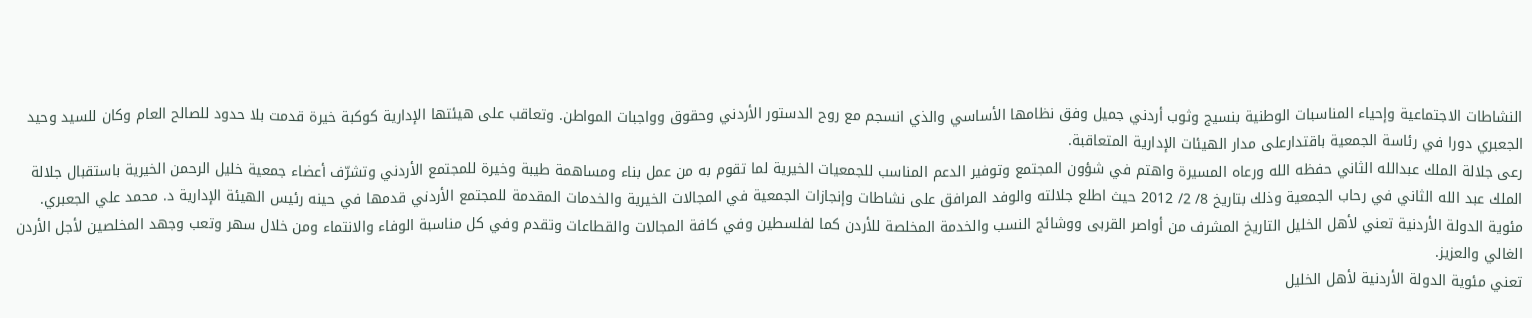النشاطات الاجتماعية وإحياء المناسبات الوطنية بنسيج وثوب أردني جميل وفق نظامها الأساسي والذي انسجم مع روح الدستور الأردني وحقوق وواجبات المواطن. وتعاقب على هيئتها الإدارية كوكبة خيرة قدمت بلا حدود للصالح العام وكان للسيد وحيد الجعبري دورا في رئاسة الجمعية باقتدارعلى مدار الهيئات الإدارية المتعاقبة.
رعى جلالة الملك عبدالله الثاني حفظه الله ورعاه المسيرة واهتم في شؤون المجتمع وتوفير الدعم المناسب للجمعيات الخيرية لما تقوم به من عمل بناء ومساهمة طيبة وخيرة للمجتمع الأردني وتشرّف أعضاء جمعية خليل الرحمن الخيرية باستقبال جلالة الملك عبد الله الثاني في رحاب الجمعية وذلك بتاريخ 8/ 2/ 2012 حيث اطلع جلالته والوفد المرافق على نشاطات وإنجازات الجمعية في المجالات الخيرية والخدمات المقدمة للمجتمع الأردني قدمها في حينه رئيس الهيئة الإدارية د. محمد علي الجعبري.
مئوية الدولة الأردنية تعني لأهل الخليل التاريخ المشرف من أواصر القربى ووشائج النسب والخدمة المخلصة للأردن كما لفلسطين وفي كافة المجالات والقطاعات وتقدم وفي كل مناسبة الوفاء والانتماء ومن خلال سهر وتعب وجهد المخلصين لأجل الأردن الغالي والعزيز.
تعني مئوية الدولة الأردنية لأهل الخليل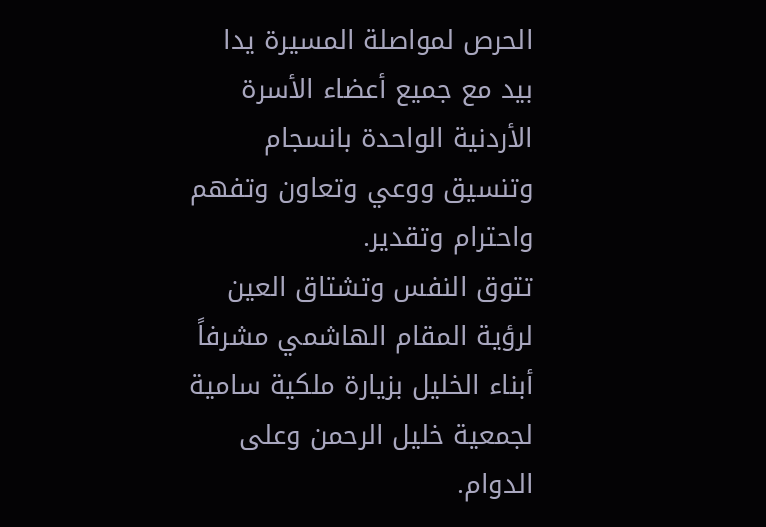الحرص لمواصلة المسيرة يدا بيد مع جميع أعضاء الأسرة الأردنية الواحدة بانسجام وتنسيق ووعي وتعاون وتفهم واحترام وتقدير.
تتوق النفس وتشتاق العين لرؤية المقام الهاشمي مشرفاً أبناء الخليل بزيارة ملكية سامية لجمعية خليل الرحمن وعلى الدوام.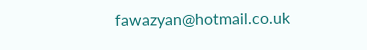fawazyan@hotmail.co.uk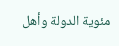مئوية الدولة وأهل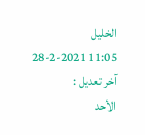الخليل
11:05 28-2-2021
آخر تعديل :
الأحد